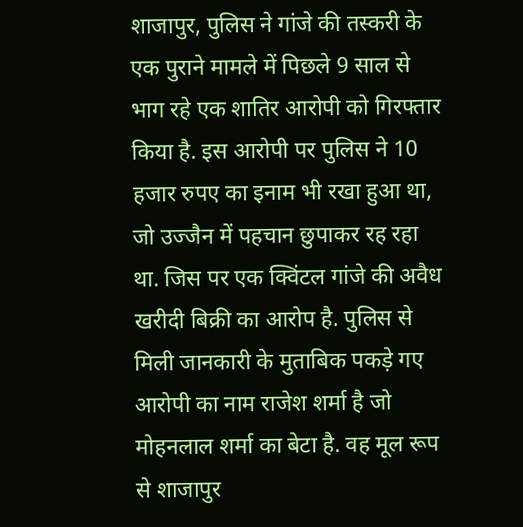शाजापुर, पुलिस ने गांजे की तस्करी के एक पुराने मामले में पिछले 9 साल से भाग रहे एक शातिर आरोपी को गिरफ्तार किया है. इस आरोपी पर पुलिस ने 10 हजार रुपए का इनाम भी रखा हुआ था, जो उज्जैन में पहचान छुपाकर रह रहा था. जिस पर एक क्विंटल गांजे की अवैध खरीदी बिक्री का आरोप है. पुलिस से मिली जानकारी के मुताबिक पकड़े गए आरोपी का नाम राजेश शर्मा है जो मोहनलाल शर्मा का बेटा है. वह मूल रूप से शाजापुर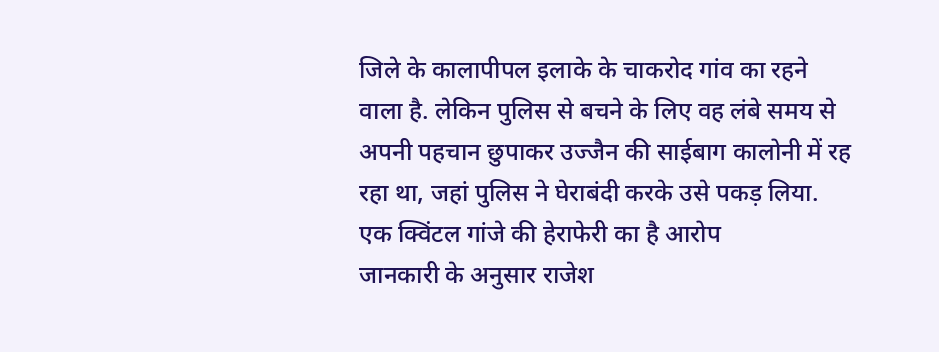जिले के कालापीपल इलाके के चाकरोद गांव का रहने वाला है. लेकिन पुलिस से बचने के लिए वह लंबे समय से अपनी पहचान छुपाकर उज्जैन की साईबाग कालोनी में रह रहा था, जहां पुलिस ने घेराबंदी करके उसे पकड़ लिया.
एक क्विंटल गांजे की हेराफेरी का है आरोप
जानकारी के अनुसार राजेश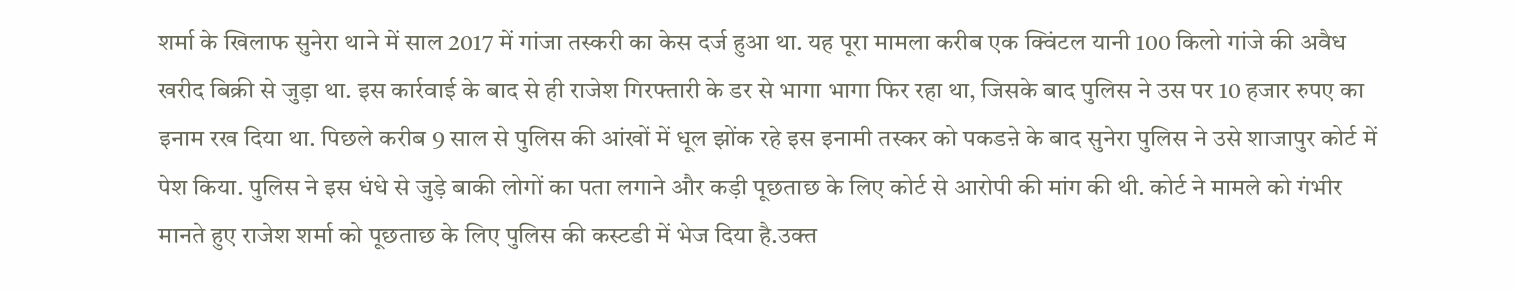शर्मा के खिलाफ सुनेरा थाने में साल 2017 में गांजा तस्करी का केस दर्ज हुआ था. यह पूरा मामला करीब एक क्विंटल यानी 100 किलो गांजे की अवैध खरीद बिक्री से जुड़ा था. इस कार्रवाई के बाद से ही राजेश गिरफ्तारी के डर से भागा भागा फिर रहा था, जिसके बाद पुलिस ने उस पर 10 हजार रुपए का इनाम रख दिया था. पिछले करीब 9 साल से पुलिस की आंखों में धूल झोंक रहे इस इनामी तस्कर को पकडऩे के बाद सुनेरा पुलिस ने उसे शाजापुर कोर्ट में पेश किया. पुलिस ने इस धंधे से जुड़े बाकी लोगों का पता लगाने और कड़ी पूछताछ के लिए कोर्ट से आरोपी की मांग की थी. कोर्ट ने मामले को गंभीर मानते हुए राजेश शर्मा को पूछताछ के लिए पुलिस की कस्टडी में भेज दिया है.उक्त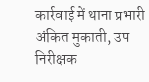कार्रवाई में थाना प्रभारी अंकित मुकाती, उप निरीक्षक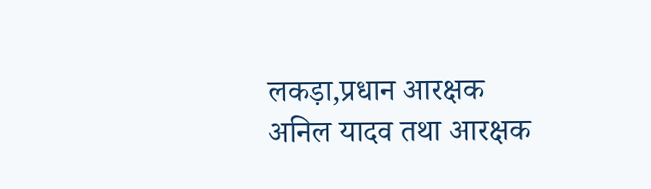लकड़ा,प्रधान आरक्षक अनिल यादव तथा आरक्षक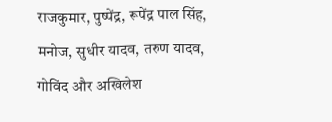राजकुमार, पुष्पेंद्र, रूपेंद्र पाल सिंह, मनोज, सुधीर यादव, तरुण यादव, गोविंद और अखिलेश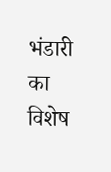भंडारी का विशेष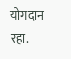योगदान रहा.